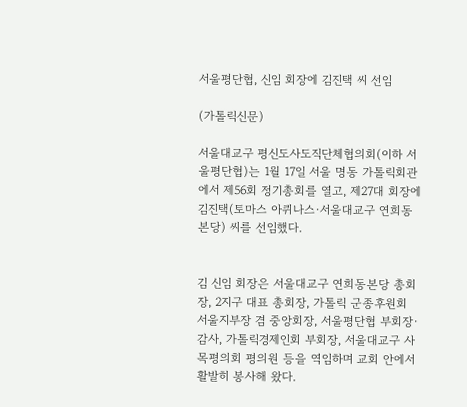서울평단협, 신임 회장에 김진택 씨 선임

(가톨릭신문)

서울대교구 평신도사도직단체협의회(이하 서울평단협)는 1월 17일 서울 명동 가톨릭회관에서 제56회 정기총회를 열고, 제27대 회장에 김진택(토마스 아퀴나스·서울대교구 연희동본당) 씨를 선임했다.


김 신임 회장은 서울대교구 연희동본당 총회장, 2지구 대표 총회장, 가톨릭 군종후원회 서울지부장 겸 중앙회장, 서울평단협 부회장·감사, 가톨릭경제인회 부회장, 서울대교구 사목평의회 평의원 등을 역임하며 교회 안에서 활발히 봉사해 왔다.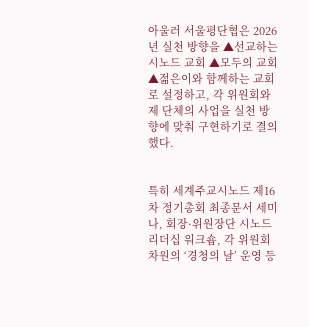아울러 서울평단협은 2026년 실천 방향을 ▲선교하는 시노드 교회 ▲모두의 교회 ▲젊은이와 함께하는 교회로 설정하고, 각 위원회와 제 단체의 사업을 실천 방향에 맞춰 구현하기로 결의했다.


특히 세계주교시노드 제16차 정기총회 최종문서 세미나, 회장·위원장단 시노드 리더십 워크숍, 각 위원회 차원의 ‘경청의 날’ 운영 등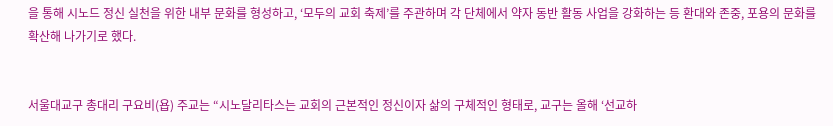을 통해 시노드 정신 실천을 위한 내부 문화를 형성하고, ‘모두의 교회 축제’를 주관하며 각 단체에서 약자 동반 활동 사업을 강화하는 등 환대와 존중, 포용의 문화를 확산해 나가기로 했다.


서울대교구 총대리 구요비(욥) 주교는 “시노달리타스는 교회의 근본적인 정신이자 삶의 구체적인 형태로, 교구는 올해 ‘선교하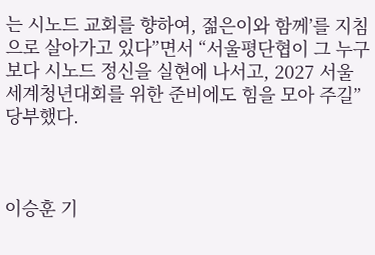는 시노드 교회를 향하여, 젊은이와 함께’를 지침으로 살아가고 있다”면서 “서울평단협이 그 누구보다 시노드 정신을 실현에 나서고, 2027 서울 세계청년대회를 위한 준비에도 힘을 모아 주길” 당부했다.



이승훈 기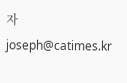자 joseph@catimes.kr